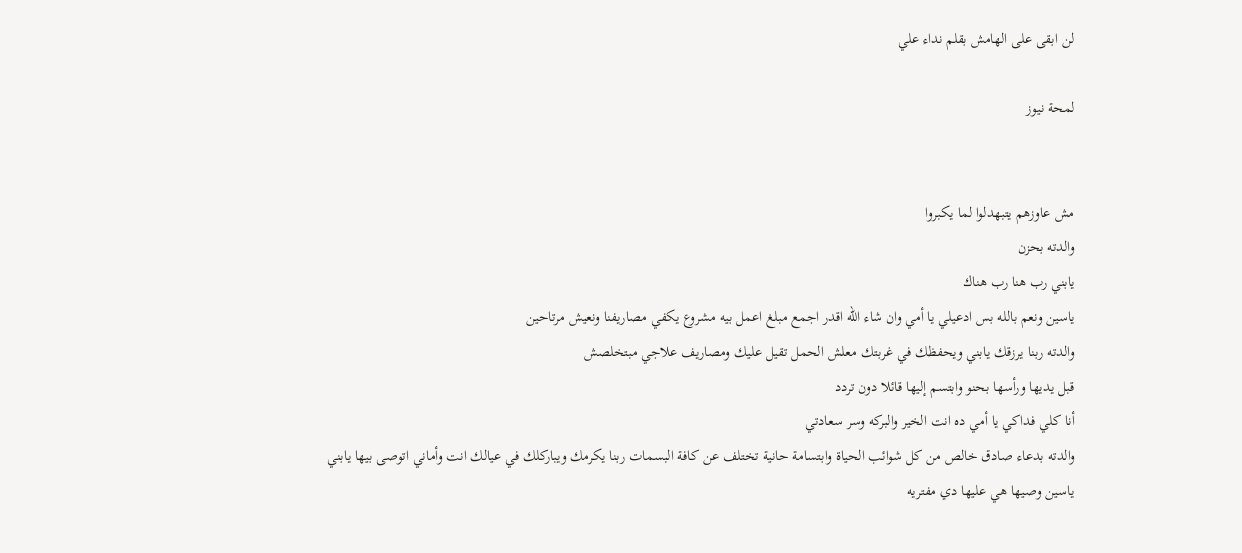لن ابقى على الهامش بقلم نداء علي

لمحة نيوز


مش عاوزهم يتبهدلوا لما يكبروا
والدته بحزن
يابني رب هنا رب هناك
ياسين ونعم بالله بس ادعيلي يا أمي وان شاء الله اقدر اجمع مبلغ اعمل بيه مشروع يكفي مصاريفنا ونعيش مرتاحين
والدته ربنا يرزقك يابني ويحفظك في غربتك معلش الحمل تقيل عليك ومصاريف علاجي مبتخلصش
قبل يديها ورأسها بحنو وابتسم إليها قائلا دون تردد
أنا كلي فداكي يا أمي ده انت الخير والبركه وسر سعادتي
والدته بدعاء صادق خالص من كل شوائب الحياة وابتسامة حانية تختلف عن كافة البسمات ربنا يكرمك ويباركلك في عيالك انت وأماني اتوصى بيها يابني
ياسين وصيها هي عليها دي مفتريه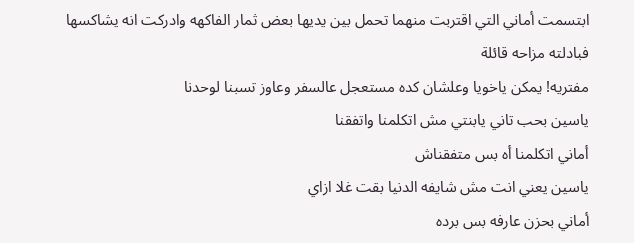ابتسمت أماني التي اقتربت منهما تحمل بين يديها بعض ثمار الفاكهه وادركت انه يشاكسها فبادلته مزاحه قائلة
مفتريه! يمكن ياخويا وعلشان كده مستعجل عالسفر وعاوز تسبنا لوحدنا
ياسين بحب تاني يابنتي مش اتكلمنا واتفقنا
أماني اتكلمنا أه بس متفقناش
ياسين يعني انت مش شايفه الدنيا بقت غلا ازاي
أماني بحزن عارفه بس برده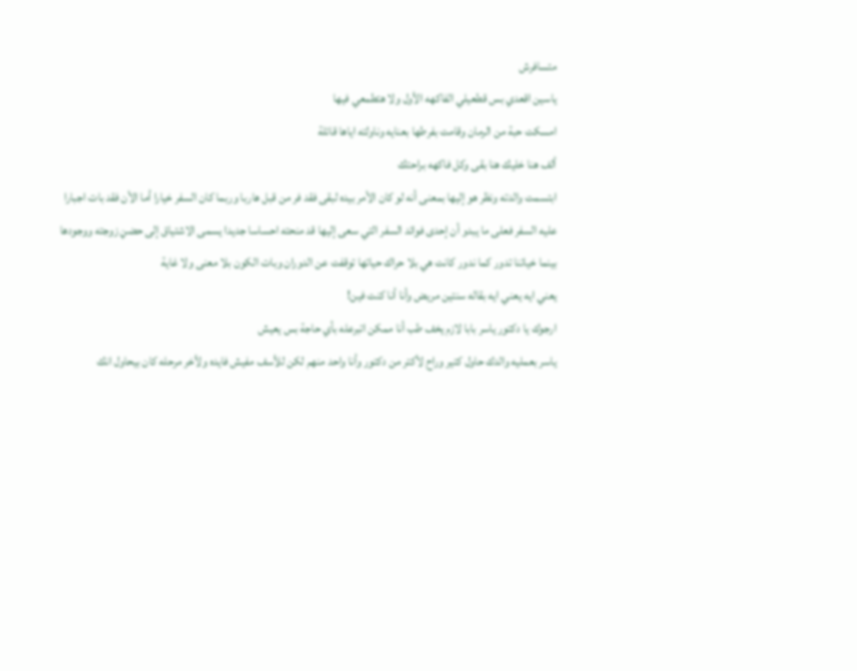متسافرش
ياسين اقعدي بس قطعيلي الفاكهه الأول ولا هتطمعي فيها
امسكت حبة من الرمان وقامت بفرطها بعنايه وناولته اياها قائلة
ألف هنا خليك هنا بقى وكل فاكهه براحتك
ابتسمت والدته ونظر هو إليها بمعنى أنه لو كان الأمر بيده لبقى فقد فر من قبل هاربا وربما كان السفر خيارا أما الأن فقد بات اجبارا عليه السفر فعلى ما يبدو أن إحدى فوائد السفر التي سعى إليها قد منحته احساسا جديدا يسمى الاشتياق إلى حضڼ زوجته ووجودها
بينما خياتنا تدور كما ندور كانت هي بلا حراك حياتها توقفت عن الدوران وبات الكون بلا معنى ولا غاية
يعني ايه يعني ايه بقاله سنتين مريض وأنا أنا كنت فين!
ارجوك يا دكتور ياسر بابا لازم يخف طب أنا ممكن اتبرعله بأي حاجة بس يعيش
ياسر بعمليه والدك حاول كتير وراح لأكتر من دكتور وأنا واحد منهم لكن للأسف مفيش فايده ولأخر مرحله كان بيحاول انك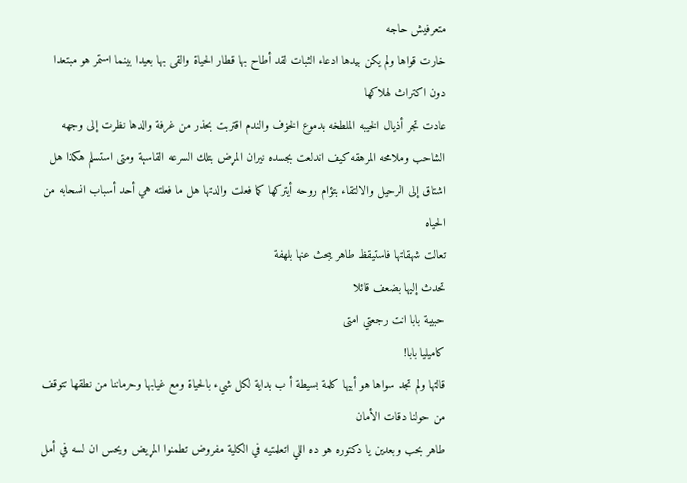متعرفيش حاجه
خارت قواها ولم يكن بيدها ادعاء الثبات لقد أطاح بها قطار الحياة والقى بها بعيدا بينما استمر هو مبتعدا دون اكتراث لهلاكها
عادت تجر أذيال الخيبه الملطخه بدموع الخۏف والندم اقتربت بحذر من غرفة والدها نظرت إلى وجهه الشاحب وملامحه المرهقه كيف اندلعت بجسده نيران المړض بتلك السرعه القاسېة ومتى استسلم هكذا هل اشتاق إلى الرحيل والالتقاء بتؤام روحه أيتركها كما فعلت والدتها هل ما فعلته هي أحد أسباب انسحابه من الحياه
تعالت شهقاتها فاستيقظ طاهر يبحث عنها بلهفة
تحدث إليها بضعف قائلا
حبيبة بابا انت رجعتي امتى
كاميليا بابا!
قالتها ولم تجد سواها هو أبيها كلمة بسيطة أ ب بداية لكل شيء بالحياة ومع غيابها وحرماننا من نطقها تتوقف من حولنا دقات الأمان
طاهر بحب وبعدين يا دكتوره هو ده اللي اتعلمتيه في الكلية مفروض تطمنوا المړيض ويحس ان لسه في أمل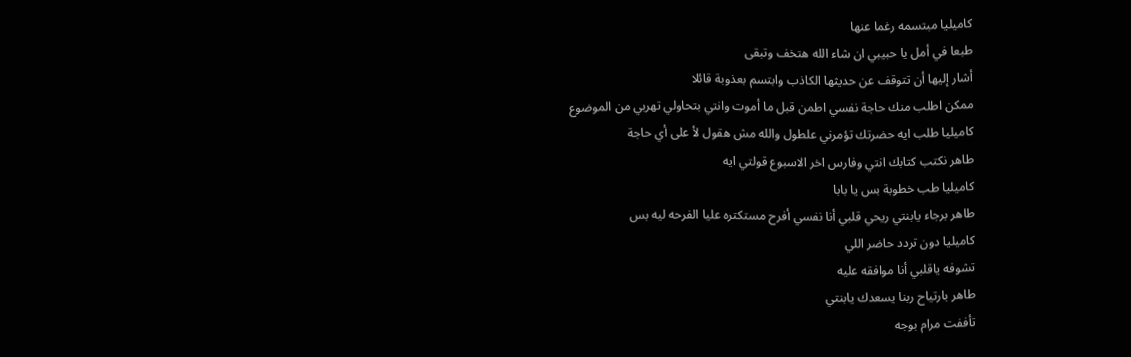كاميليا مبتسمه رغما عنها
طبعا في أمل يا حبيبي ان شاء الله هتخف وتبقى
أشار إليها أن تتوقف عن حديثها الكاذب وابتسم بعذوبة قائلا
ممكن اطلب منك حاجة نفسي اطمن قبل ما أموت وانتي بتحاولي تهربي من الموضوع
كاميليا طلب ايه حضرتك تؤمرني علطول والله مش هقول لأ على أي حاجة
طاهر نكتب كتابك انتي وفارس اخر الاسبوع قولتي ايه
كاميليا طب خطوبة بس يا بابا
طاهر برجاء يابنتي ريحي قلبي أنا نفسي أفرح مستكتره عليا الفرحه ليه بس
كاميليا دون تردد حاضر اللي
تشوفه ياقلبي أنا موافقه عليه
طاهر بارتياح ربنا يسعدك يابنتي
تأففت مرام بوجه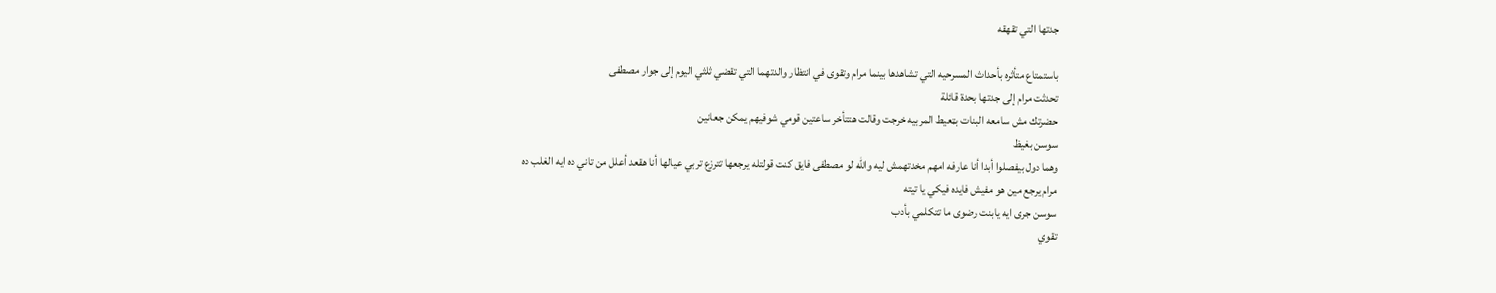جدتها التي تقهقه

باستمتاع متأثره بأحداث المسرحيه التي تشاهدها بينما مرام وتقوى في انتظار والدتهما التي تقضي ثلثي اليوم إلى جوار مصطفى
تحدثت مرام إلى جدتها بحدة قائلة
حضرتك مش سامعه البنات بټعيط المربيه خرجت وقالت هتتأخر ساعتين قومي شوفيهم يمكن جعانين
سوسن بغيظ
وهما دول بيفصلوا أبدا أنا عارفه امهم مخدتهمش ليه والله لو مصطفى فايق كنت قولتله يرجعها تترزع تربي عيالها أنا هقعد أعلل من تاني ده ايه الغلب ده
مرام يرجع مين هو مفيش فايده فيكي يا تيته
سوسن جرى ايه يابنت رضوى ما تتكلمي بأدب
تقوي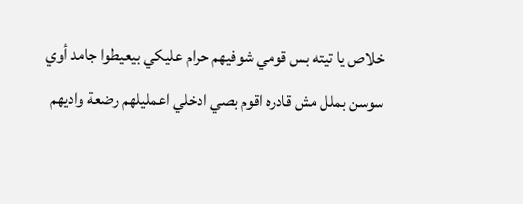خلاص يا تيته بس قومي شوفيهم حرام عليكي بيعيطوا جامد أوي
سوسن بملل مش قادره اقوم بصي ادخلي اعمليلهم رضعة واديهم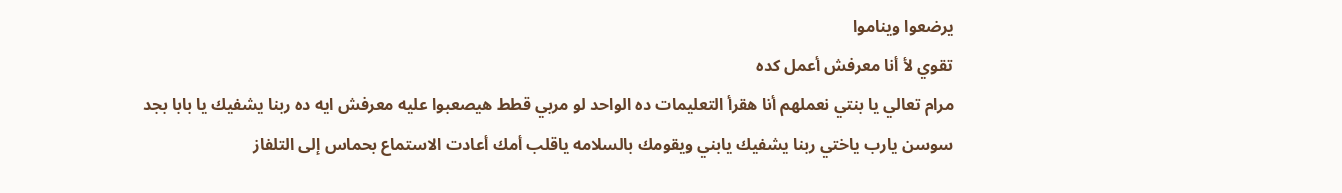يرضعوا ويناموا
تقوي لأ أنا معرفش أعمل كده
مرام تعالي يا بنتي نعملهم أنا هقرأ التعليمات ده الواحد لو مربي قطط هيصعبوا عليه معرفش ايه ده ربنا يشفيك يا بابا بجد
سوسن يارب ياختي ربنا يشفيك يابني ويقومك بالسلامه ياقلب أمك أعادت الاستماع بحماس إلى التلفاز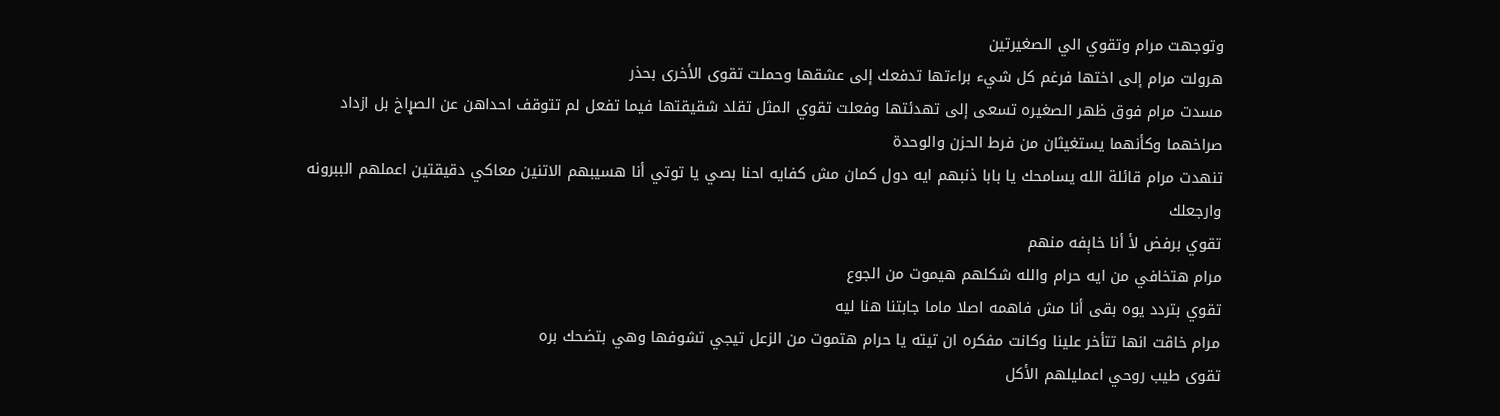وتوجهت مرام وتقوي الي الصغيرتين
هرولت مرام إلى اختها فرغم كل شيء براءتها تدفعك إلى عشقها وحملت تقوى الأخرى بحذر
مسدت مرام فوق ظهر الصغيره تسعى إلى تهدئتها وفعلت تقوي المثل تقلد شقيقتها فيما تفعل لم تتوقف احداهن عن الصړاخ بل ازداد صراخهما وكأنهما يستغيثان من فرط الحزن والوحدة
تنهدت مرام قائلة الله يسامحك يا بابا ذنبهم ايه دول كمان مش كفايه احنا بصي يا توتي أنا هسيبهم الاتنين معاكي دقيقتين اعملهم الببرونه وارجعلك
تقوي برفض لأ أنا خاېفه منهم
مرام هتخافي من ايه حرام والله شكلهم ھيموت من الجوع
تقوي بتردد يوه بقى أنا مش فاهمه اصلا ماما جابتنا هنا ليه
مرام خاڤت انها تتأخر علينا وكانت مفكره ان تيته يا حرام ھتموت من الزعل تيجي تشوفها وهي بتضحك بره
تقوى طيب روحي اعمليلهم الأكل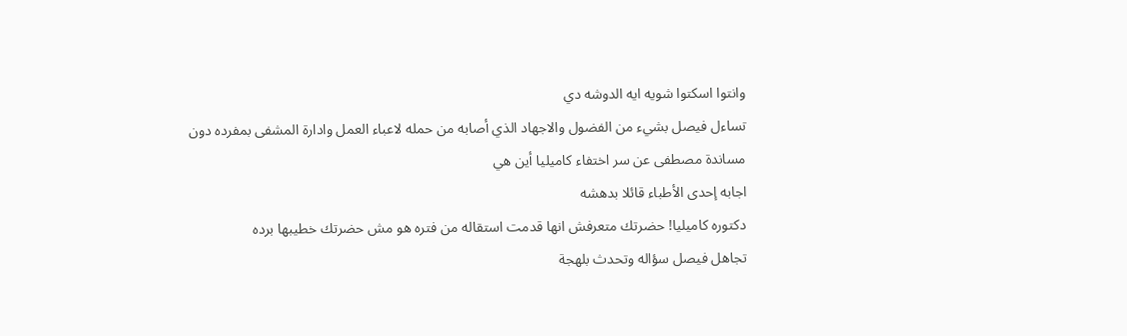وانتوا اسكتوا شويه ايه الدوشه دي
تساءل فيصل بشيء من الفضول والاجهاد الذي أصابه من حمله لاعباء العمل وادارة المشفى بمفرده دون مساندة مصطفى عن سر اختفاء كاميليا أين هي
اجابه إحدى الأطباء قائلا بدهشه
دكتوره كاميليا! حضرتك متعرفش انها قدمت استقاله من فتره هو مش حضرتك خطيبها برده
تجاهل فيصل سؤاله وتحدث بلهجة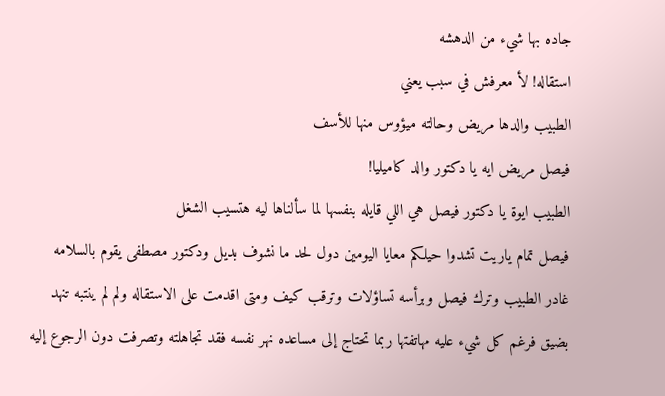جاده بها شيء من الدهشه
استقاله! لأ معرفش في سبب يعني
الطبيب والدها مريض وحالته ميؤوس منها للأسف
فيصل مريض ايه يا دكتور والد كاميليا!
الطبيب ايوة يا دكتور فيصل هي اللي قايله بنفسها لما سألناها ليه هتسيب الشغل
فيصل تمام ياريت تشدوا حيلكم معايا اليومين دول لحد ما نشوف بديل ودكتور مصطفى يقوم بالسلامه
غادر الطبيب وترك فيصل وبرأسه تساؤلات وترقب كيف ومتى اقدمت على الاستقاله ولم لم ينتبه تنهد بضيق فرغم كل شيء عليه مهاتفتها ربما تحتاج إلى مساعده نهر نفسه فقد تجاهلته وتصرفت دون الرجوع إليه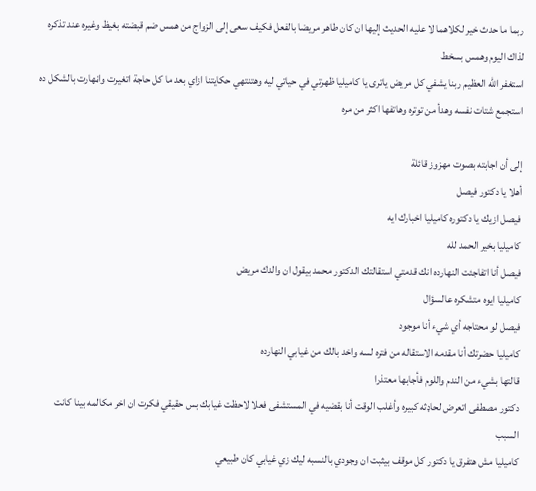ربما ما حدث خير لكلاهما لا عليه الحديث إليها ان كان طاهر مريضا بالفعل فكيف سعى إلى الزواج من همس ضم قبضته بغيظ وغيره عند تذكره لذاك اليوم وهمس بسخط
استغفر الله العظيم ربنا يشفي كل مريض ياترى يا كاميليا ظهرتي في حياتي ليه وهتنتهي حكايتنا ازاي بعد ما كل حاجة اتغيرت واڼهارت بالشكل ده
استجمع شتات نفسه وهدأ من توتره وهاتفها اكثر من مره

إلى أن اجابته بصوت مهزوز قائلة
أهلا يا دكتور فيصل
فيصل ازيك يا دكتوره كاميليا اخبارك ايه
كاميليا بخير الحمد لله
فيصل أنا اتفاجئت النهارده انك قدمتي استقالتك الدكتور محمد بيقول ان والدك مريض
كاميليا ايوه متشكره عالسؤال
فيصل لو محتاجه أي شيء أنا موجود
كاميليا حضرتك أنا مقدمه الاستقاله من فتره لسه واخد بالك من غيابي النهارده
قالتها بشيء من الندم واللوم فأجابها معتذرا
دكتور مصطفى اتعرض لحاډثه كبيره وأغلب الوقت أنا بقضيه في المستشفى فعلا لاحظت غيابك بس حقيقي فكرت ان اخر مكالمه بينا كانت السبب
كاميليا مش هتفرق يا دكتور كل موقف بيثبت ان وجودي بالنسبه ليك زي غيابي كان طبيعي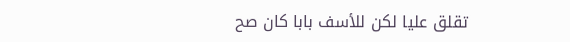تقلق عليا لكن للأسف بابا كان صح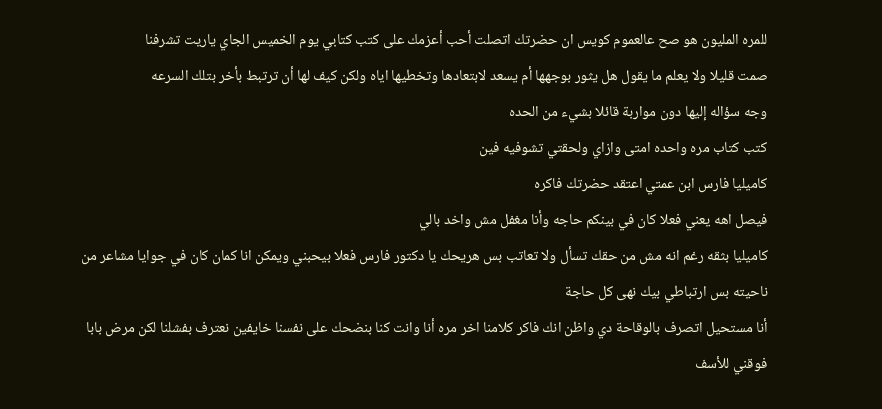للمره المليون هو صح عالعموم كويس ان حضرتك اتصلت أحب أعزمك على كتب كتابي يوم الخميس الجاي ياريت تشرفنا
صمت قليلا ولا يعلم ما يقول هل يثور بوجهها أم يسعد لابتعادها وتخطيها اياه ولكن كيف لها أن ترتبط بأخر بتلك السرعه
وجه سؤاله إليها دون مواربة قائلا بشيء من الحده
كتب كتاب مره واحده امتى وازاي ولحقتي تشوفيه فين
كاميليا فارس ابن عمتي اعتقد حضرتك فاكره
فيصل اهه يعني فعلا كان في بينكم حاجه وأنا مغفل مش واخد بالي
كاميليا بثقه رغم انه مش من حقك تسأل ولا تعاتب بس هريحك يا دكتور فارس فعلا بيحبني ويمكن انا كمان كان في جوايا مشاعر من ناحيته بس ارتباطي بيك نهى كل حاجة
أنا مستحيل اتصرف بالوقاحة دي واظن انك فاكر كلامنا اخر مره أنا وانت كنا بنضحك على نفسنا خايفين نعترف بفشلنا لكن مرض بابا
فوقني للأسف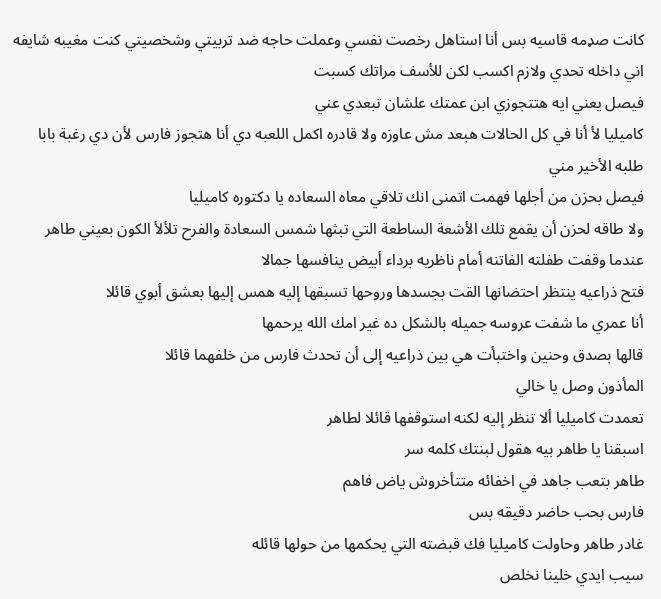كانت صډمه قاسيه بس أنا استاهل رخصت نفسي وعملت حاجه ضد تربيتي وشخصيتي كنت مغيبه شايفه اني داخله تحدي ولازم اكسب لكن للأسف مراتك كسبت
فيصل يعني ايه هتتجوزي ابن عمتك علشان تبعدي عني
كاميليا لأ أنا في كل الحالات هبعد مش عاوزه ولا قادره اكمل اللعبه دي أنا هتجوز فارس لأن دي رغبة بابا طلبه الأخير مني
فيصل بحزن من أجلها فهمت اتمنى انك تلاقي معاه السعاده يا دكتوره كاميليا
ولا طاقه لحزن أن يقمع تلك الأشعة الساطعة التي تبثها شمس السعادة والفرح تلألأ الكون بعيني طاهر عندما وقفت طفلته الفاتنه أمام ناظريه برداء أبيض ينافسها جمالا
فتح ذراعيه ينتظر احتضانها القت بجسدها وروحها تسبقها إليه همس إليها بعشق أبوي قائلا
أنا عمري ما شفت عروسه جميله بالشكل ده غير امك الله يرحمها
قالها بصدق وحنين واختبأت هي بين ذراعيه إلى أن تحدث فارس من خلفهما قائلا
المأذون وصل يا خالي
تعمدت كاميليا ألا تنظر إليه لكنه استوقفها قائلا لطاهر
اسبقنا يا طاهر بيه هقول لبنتك كلمه سر
طاهر بتعب جاهد في اخفائه متتأخروش ياض فاهم
فارس بحب حاضر دقيقه بس
غادر طاهر وحاولت كاميليا فك قبضته التي يحكمها من حولها قائله
سيب ايدي خلينا نخلص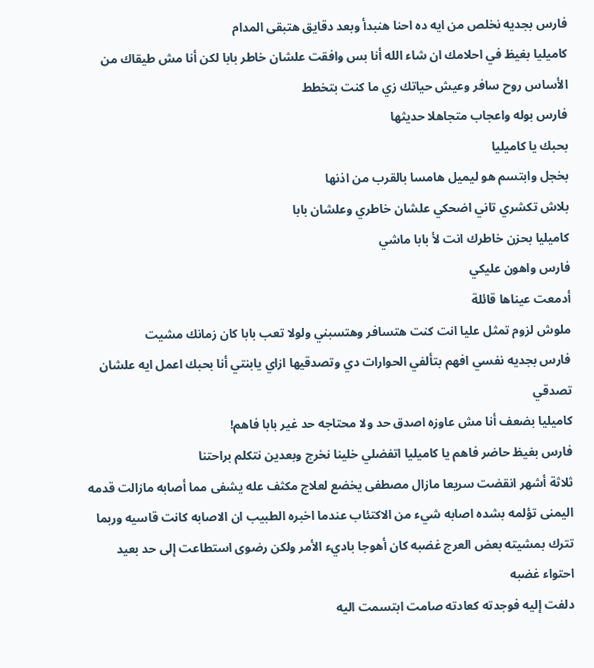فارس بجديه نخلص من ايه ده احنا هنبدأ وبعد دقايق هتبقى المدام
كاميليا بغيظ في احلامك ان شاء الله أنا بس وافقت علشان خاطر بابا لكن أنا مش طيقاك من الأساس روح سافر وعيش حياتك زي ما كنت بتخطط
فارس بوله واعجاب متجاهلا حديثها
بحبك يا كاميليا
بخجل وابتسم هو ليميل هامسا بالقرب من اذنها
بلاش تكشري تاني اضحكي علشان خاطري وعلشان بابا
كاميليا بحزن خاطرك انت لأ بابا ماشي
فارس واهون عليكي
أدمعت عيناها قائلة
ملوش لزوم تمثل عليا انت كنت هتسافر وهتسبني ولولا تعب بابا كان زمانك مشيت
فارس بجديه نفسي افهم بتألفي الحوارات دي وتصدقيها ازاي يابنتي أنا بحبك اعمل ايه علشان تصدقي
كاميليا بضعف أنا مش عاوزه اصدق حد ولا محتاجه حد غير بابا فاهم!
فارس بغيظ حاضر فاهم يا كاميليا اتفضلي خلينا نخرج وبعدين نتكلم براحتنا
ثلاثة أشهر انقضت سريعا مازال مصطفى يخضع لعلاج مكثف عله يشفى مما أصابه مازالت قدمه اليمنى تؤلمه بشده اصابه شيء من الاكتئاب عندما اخبره الطبيب ان الاصابه كانت قاسيه وربما تترك بمشيته بعض العرج غضبه كان أهوجا باديء الأمر ولكن رضوى استطاعت إلى حد بعيد احتواء غضبه
دلفت إليه فوجدته كعادته صامت ابتسمت اليه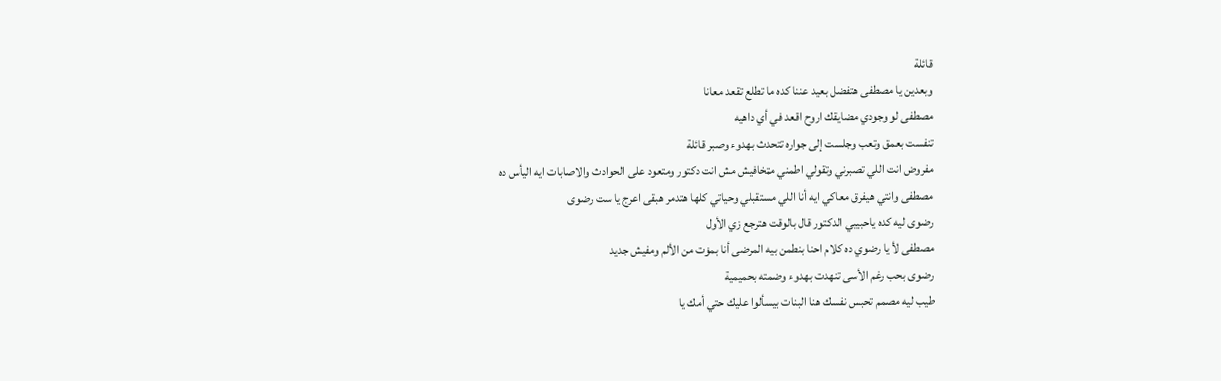قائلة
وبعدين يا مصطفى هتفضل بعيد عننا كده ما تطلع تقعد معانا
مصطفى لو وجودي مضايقك اروح اقعد في أي داهيه
تنفست بعمق وتعب وجلست إلى جواره تتحدث بهدوء وصبر قائلة
مفروض انت اللي تصبرني وتقولي اطمني مټخافيش مش انت دكتور ومتعود على الحوادث والاصابات ايه اليأس ده
مصطفى وانتي هيفرق معاكي ايه أنا اللي مستقبلي وحياتي كلها هتدمر هبقى اعرج يا ست رضوى
رضوى ليه كده ياحبيبي الدكتور قال بالوقت هترجع زي الأول
مصطفى لأ يا رضوي ده كلام احنا بنطمن بيه المرضى أنا بمۏت من الألم ومفيش جديد
رضوى بحب رغم الأسى تنهدت بهدوء وضمته بحميمية
طيب ليه مصمم تحبس نفسك هنا البنات بيسألوا عليك حتي أمك يا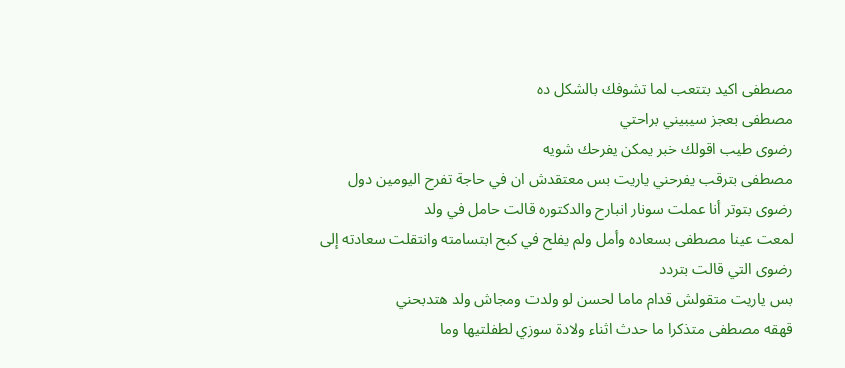مصطفى اكيد بتتعب لما تشوفك بالشكل ده
مصطفى بعجز سيبيني براحتي
رضوى طيب اقولك خبر يمكن يفرحك شويه
مصطفى بترقب يفرحني ياريت بس معتقدش ان في حاجة تفرح اليومين دول
رضوى بتوتر أنا عملت سونار انبارح والدكتوره قالت حامل في ولد
لمعت عينا مصطفى بسعاده وأمل ولم يفلح في كبح ابتسامته وانتقلت سعادته إلى رضوى التي قالت بتردد
بس ياريت متقولش قدام ماما لحسن لو ولدت ومجاش ولد هتدبحني
قهقه مصطفى متذكرا ما حدث اثناء ولادة سوزي لطفلتيها وما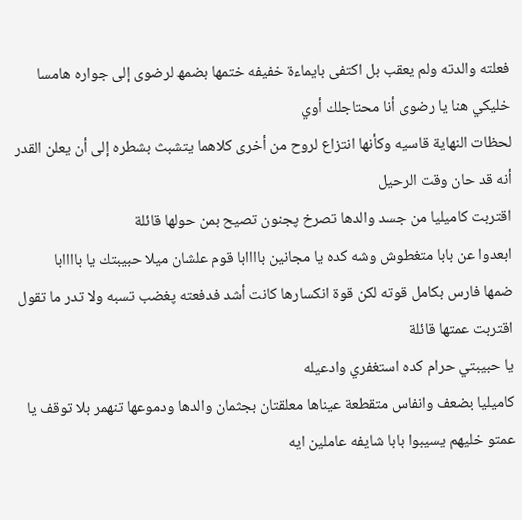فعلته والدته ولم يعقب بل اكتفى بايماءة خفيفه ختمها بضمھ لرضوى إلى جواره هامسا
خليكي هنا يا رضوى أنا محتاجلك أوي
لحظات النهاية قاسيه وكأنها انتزاع لروح من أخرى كلاهما يتشبث بشطره إلى أن يعلن القدر أنه قد حان وقت الرحيل
اقتربت كاميليا من جسد والدها تصرخ پجنون تصيح بمن حولها قائلة
ابعدوا عن بابا متغطوش وشه كده يا مجانين باااابا قوم علشان ميلا حبيبتك يا باااابا
ضمھا فارس بكامل قوته لكن قوة انكسارها كانت أشد فدفعته پغضب تسبه ولا تدر ما تقول
اقتربت عمتها قائلة
يا حبيبتي حرام كده استغفري وادعيله
كاميليا بضعف وانفاس متقطعة عيناها معلقتان بجثمان والدها ودموعها تنهمر بلا توقف يا عمتو خليهم يسيبوا بابا شايفه عاملين ايه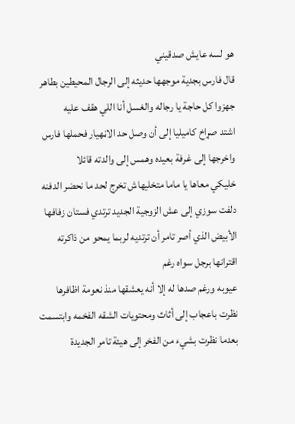هو لسه عايش صدقيني
قال فارس بجدية موجهها حديثه إلى الرجال المحيطين بطاهر
جهزوا كل حاجة يا رجاله والغسل أنا اللي هقف عليه
اشتد صړاخ كاميليا إلى أن وصل حد الاڼهيار فحملها فارس واخرجها إلى غرفة بعيده وهمس إلى والدته قائلا
خليكي معاها يا ماما متخليهاش تخرج لحد ما نحضر الدفنه
دلفت سوزي إلى عش الزوجية الجديد ترتدي فستان زفافها الأبيض الذي أصر تامر أن ترتديه لربما يمحو من ذاكرته اقترانها برجل سواه رغم
عيوبه ورغم صدها له إلا أنه يعشقها منذ نعومة اظافرها
نظرت باعجاب إلى أثاث ومحتويات الشقه الفخمه وابتسمت بعدما نظرت بشيء من الفخر إلى هيئة تامر الجديدة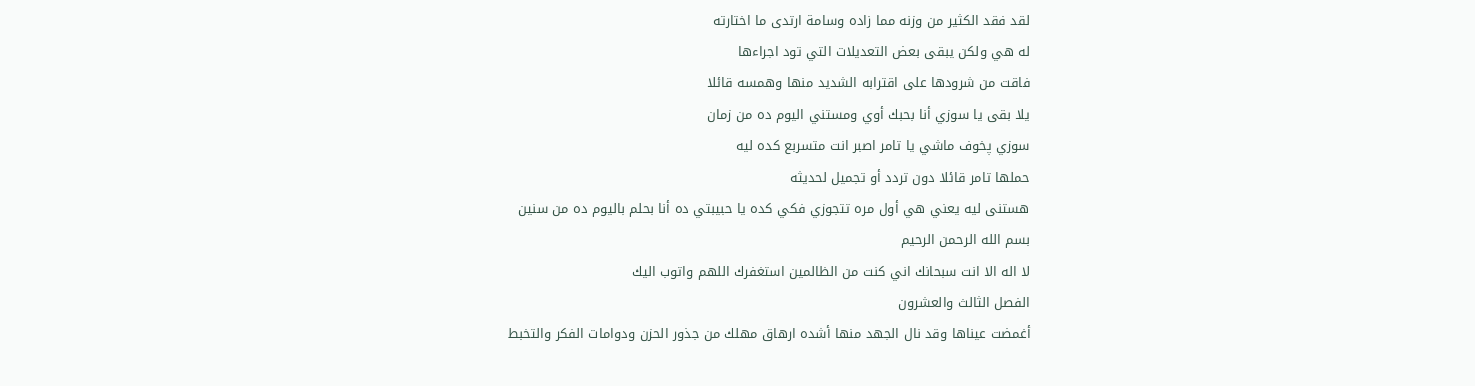لقد فقد الكثير من وزنه مما زاده وسامة ارتدى ما اختارته
له هي ولكن يبقى بعض التعديلات التي تود اجراءها
فاقت من شرودها على اقترابه الشديد منها وهمسه قائلا
يلا بقى يا سوزي أنا بحبك أوي ومستني اليوم ده من زمان
سوزي پخوف ماشي يا تامر اصبر انت متسربع كده ليه
حملها تامر قائلا دون تردد أو تجميل لحديثه
هستنى ليه يعني هي أول مره تتجوزي فكي كده يا حبيبتي ده أنا بحلم باليوم ده من سنين
بسم الله الرحمن الرحيم
لا اله الا انت سبحانك اني كنت من الظالمين استغفرك اللهم واتوب اليك
الفصل الثالث والعشرون
أغمضت عيناها وقد نال الجهد منها أشده ارهاق مهلك من جذور الحزن ودوامات الفكر والتخبط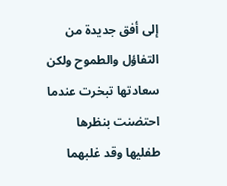إلى أفق جديدة من التفاؤل والطموح ولكن سعادتها تبخرت عندما احتضنت بنظرها طفليها وقد غلبهما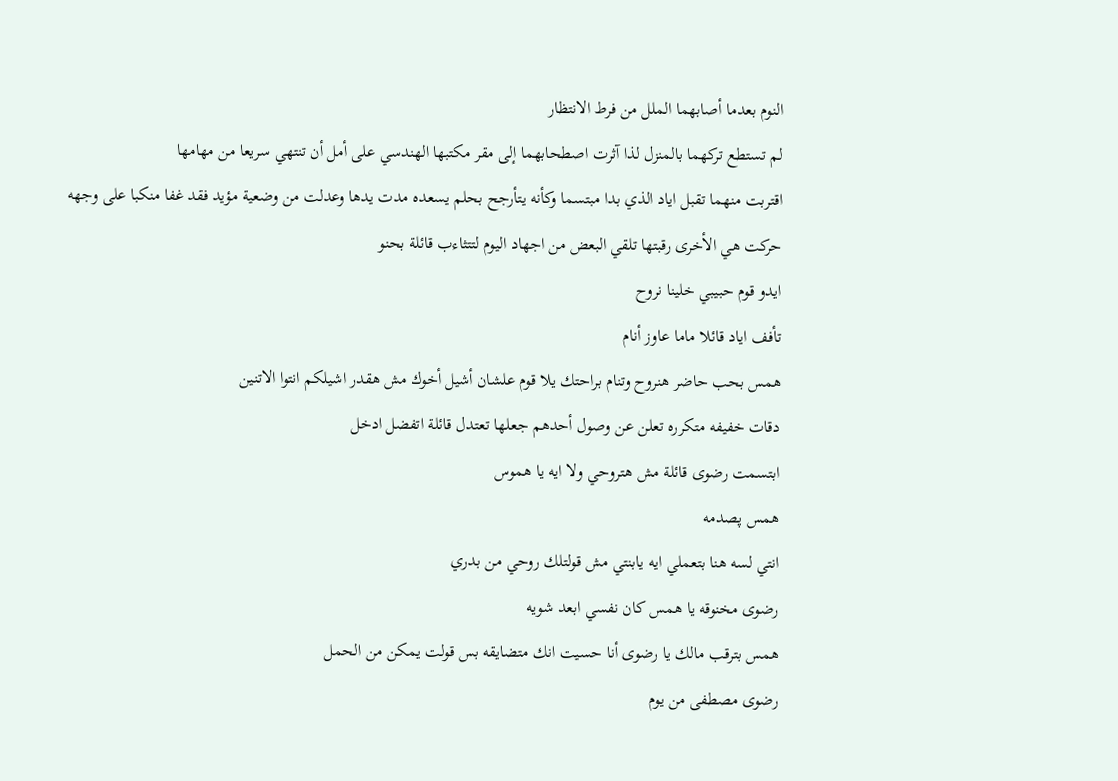النوم بعدما أصابهما الملل من فرط الانتظار
لم تستطع تركهما بالمنزل لذا آثرت اصطحابهما إلى مقر مكتبها الهندسي على أمل أن تنتهي سريعا من مهامها
اقتربت منهما تقبل اياد الذي بدا مبتسما وكأنه يتأرجح بحلم يسعده مدت يدها وعدلت من وضعية مؤيد فقد غفا منكبا على وجهه
حركت هي الأخرى رقبتها تلقي البعض من اجهاد اليوم لتتثاءب قائلة بحنو
ايدو قوم حبيبي خلينا نروح
تأفف اياد قائلا ماما عاوز أنام
همس بحب حاضر هنروح وتنام براحتك يلا قوم علشان أشيل أخوك مش هقدر اشيلكم انتوا الاتنين
دقات خفيفه متكرره تعلن عن وصول أحدهم جعلها تعتدل قائلة اتفضل ادخل
ابتسمت رضوى قائلة مش هتروحي ولا ايه يا هموس
همس پصدمه
انتي لسه هنا بتعملي ايه يابنتي مش قولتلك روحي من بدري
رضوى مخنوقه يا همس كان نفسي ابعد شويه
همس بترقب مالك يا رضوى أنا حسيت انك متضايقه بس قولت يمكن من الحمل
رضوى مصطفى من يوم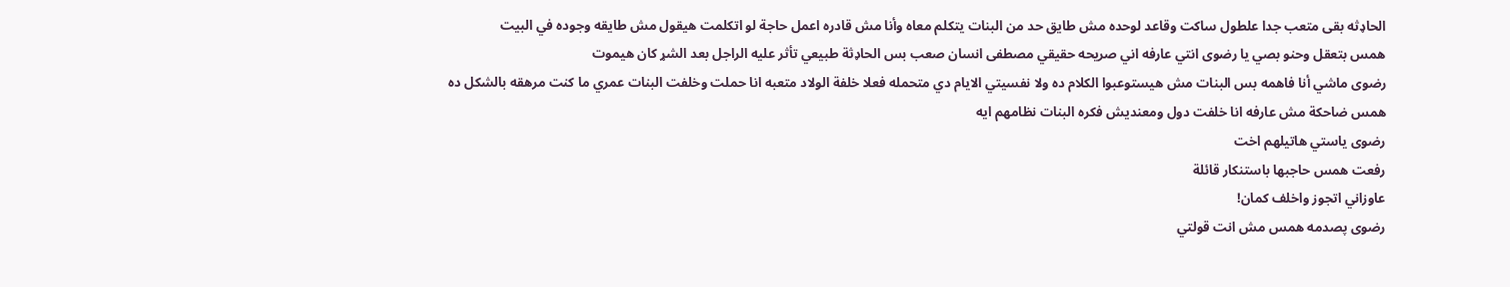الحاډثه بقى متعب جدا علطول ساكت وقاعد لوحده مش طايق حد من البنات يتكلم معاه وأنا مش قادره اعمل حاجة لو اتكلمت هيقول مش طايقه وجوده في البيت
همس بتعقل وحنو بصي يا رضوى انتي عارفه اني صريحه حقيقي مصطفى انسان صعب بس الحاډثة طبيعي تأثر عليه الراجل بعد الشړ كان ھيموت
رضوى ماشي أنا فاهمه بس البنات مش هيستوعبوا الكلام ده ولا نفسيتي الايام دي متحمله فعلا خلفة الولاد متعبه انا حملت وخلفت البنات عمري ما كنت مرهقه بالشكل ده
همس ضاحكة مش عارفه انا خلفت دول ومعنديش فكره البنات نظامهم ايه
رضوى ياستي هاتيلهم اخت
رفعت همس حاجبها باستنكار قائلة
عاوزاني اتجوز واخلف كمان!
رضوى پصدمه همس مش انت قولتي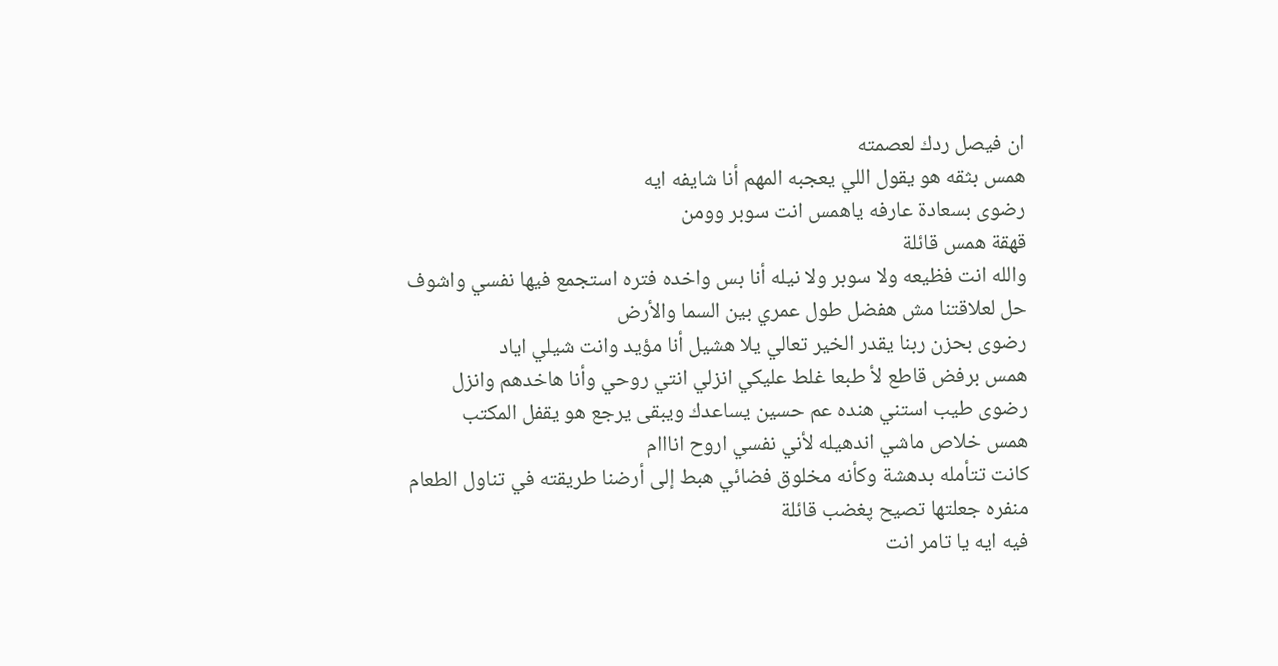ان فيصل ردك لعصمته
همس بثقه هو يقول اللي يعجبه المهم أنا شايفه ايه
رضوى بسعادة عارفه ياهمس انت سوبر وومن
قهقة همس قائلة
والله انت فظيعه ولا سوبر ولا نيله أنا بس واخده فتره استجمع فيها نفسي واشوف حل لعلاقتنا مش هفضل طول عمري بين السما والأرض
رضوى بحزن ربنا يقدر الخير تعالي يلا هشيل أنا مؤيد وانت شيلي اياد
همس برفض قاطع لأ طبعا غلط عليكي انزلي انتي روحي وأنا هاخدهم وانزل
رضوى طيب استني هنده عم حسين يساعدك ويبقى يرجع هو يقفل المكتب
همس خلاص ماشي اندهيله لأني نفسي اروح انااام
كانت تتأمله بدهشة وكأنه مخلوق فضائي هبط إلى أرضنا طريقته في تناول الطعام منفره جعلتها تصيح پغضب قائلة
فيه ايه يا تامر انت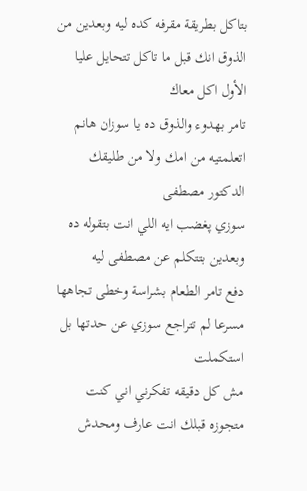بتاكل بطريقة مقرفه كده ليه وبعدين من الذوق انك قبل ما تاكل تتحايل عليا الأول اكل معاك
تامر بهدوء والذوق ده يا سوزان هانم اتعلمتيه من امك ولا من طليقك الدكتور مصطفى
سوزي پغضب ايه اللي انت بتقوله ده وبعدين بتتكلم عن مصطفى ليه
دفع تامر الطعام بشراسة وخطى تجاهها مسرعا لم تتراجع سوزي عن حدتها بل استكملت
مش كل دقيقه تفكرني اني كنت متجوزه قبلك انت عارف ومحدش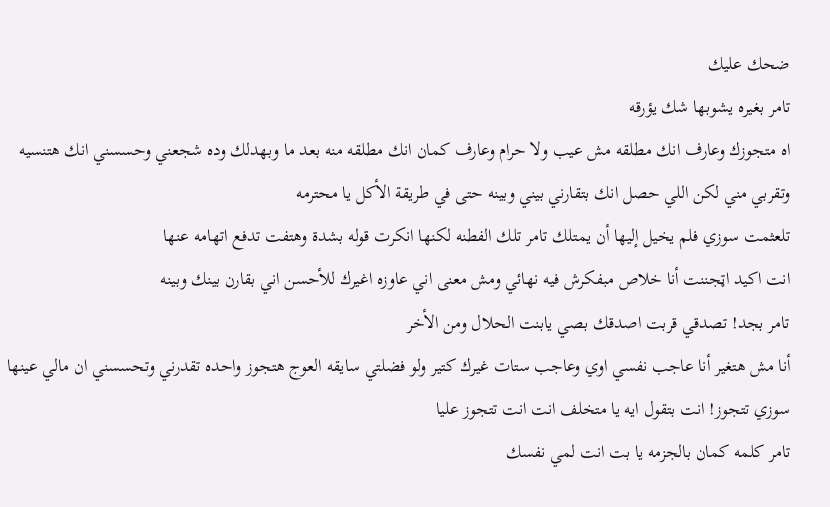ضحك عليك
تامر بغيره يشوبها شك يؤرقه
اه متجوزك وعارف انك مطلقه مش عيب ولا حرام وعارف كمان انك مطلقه منه بعد ما وبهدلك وده شجعني وحسسني انك هتنسيه وتقربي مني لكن اللي حصل انك بتقارني بيني وبينه حتى في طريقة الأكل يا محترمه
تلعثمت سوزي فلم يخيل إليها أن يمتلك تامر تلك الفطنه لكنها انكرت قوله بشدة وهتفت تدفع اتهامه عنها
انت اكيد اټجننت أنا خلاص مبفكرش فيه نهائي ومش معنى اني عاوزه اغيرك للأحسن اني بقارن بينك وبينه
تامر بجد! تصدقي قربت اصدقك بصي يابنت الحلال ومن الأخر
أنا مش هتغير أنا عاجب نفسي اوي وعاجب ستات غيرك كتير ولو فضلتي سايقه العوج هتجوز واحده تقدرني وتحسسني ان مالي عينها
سوزي تتجوز! انت بتقول ايه يا متخلف انت انت تتجوز عليا
تامر كلمه كمان بالجزمه يا بت انت لمي نفسك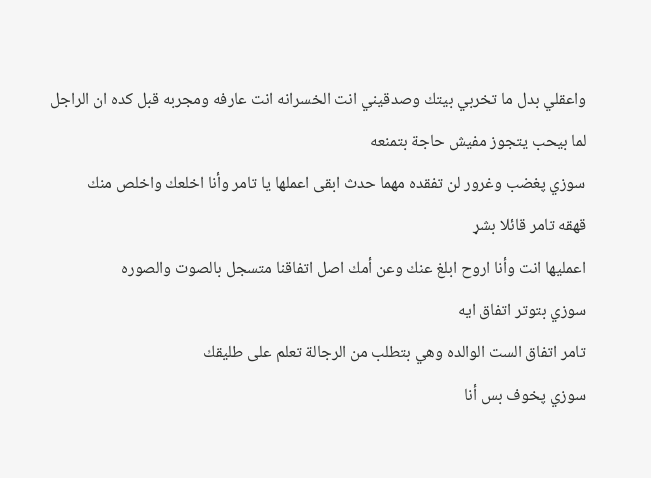واعقلي بدل ما تخربي بيتك وصدقيني انت الخسرانه انت عارفه ومجربه قبل كده ان الراجل
لما بيحب يتجوز مفيش حاجة بتمنعه
سوزي پغضب وغرور لن تفقده مهما حدث ابقى اعملها يا تامر وأنا اخلعك واخلص منك
قهقه تامر قائلا بشړ
اعمليها انت وأنا اروح ابلغ عنك وعن أمك اصل اتفاقنا متسجل بالصوت والصوره
سوزي بتوتر اتفاق ايه
تامر اتفاق الست الوالده وهي بتطلب من الرجالة تعلم على طليقك
سوزي پخوف بس أنا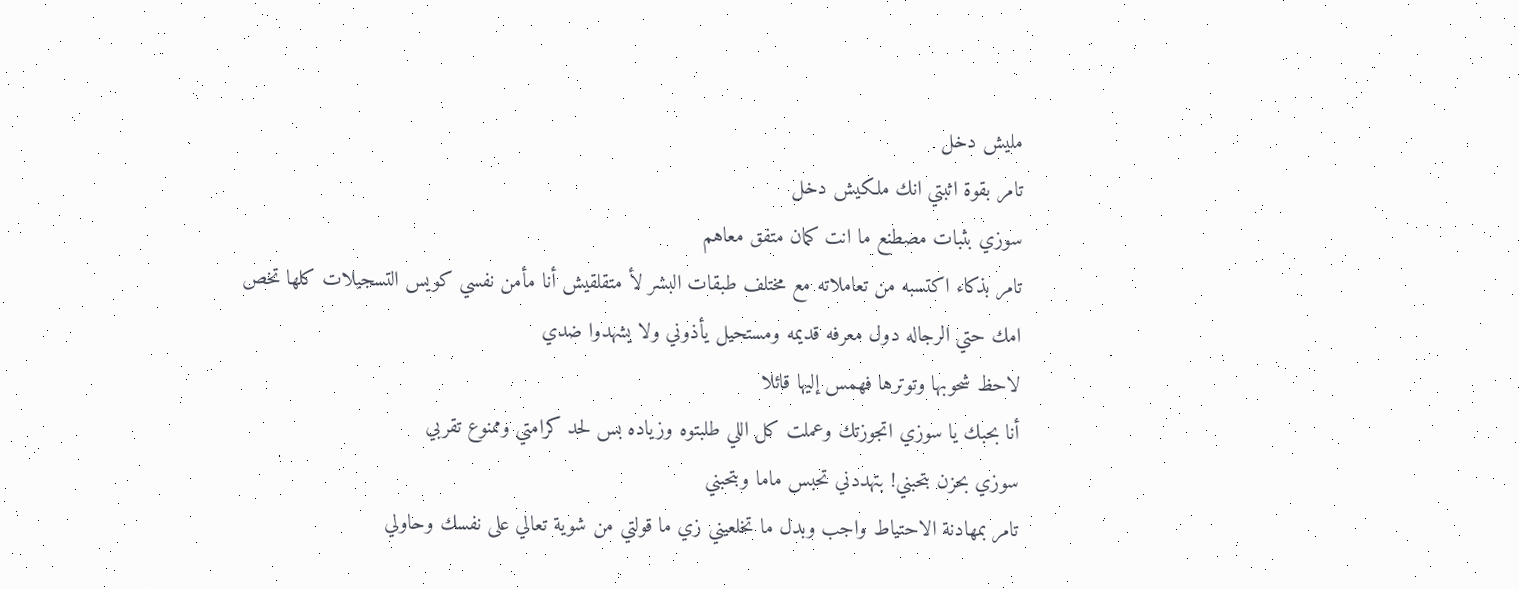مليش دخل
تامر بقوة اثبتي انك ملكيش دخل
سوزي بثبات مصطنع ما انت كمان متفق معاهم
تامر بذكاء اكتسبه من تعاملاته مع مختلف طبقات البشر لأ متقلقيش أنا مأمن نفسي كويس التسجيلات كلها تخص امك حتي الرجاله دول معرفه قديمه ومستحيل يأذوني ولا يشهدوا ضدي
لاحظ شحوبها وتوترها فهمس إليها قائلا
أنا بحبك يا سوزي اتجوزتك وعملت كل اللي طلبتوه وزياده بس لحد كرامتي وممنوع تقربي
سوزي بحزن بتحبني! بتهددني تحبس ماما وبتحبني
تامر بمهادنة الاحتياط واجب وبدل ما تخلعيني زي ما قولتي من شوية تعالي على نفسك وحاولي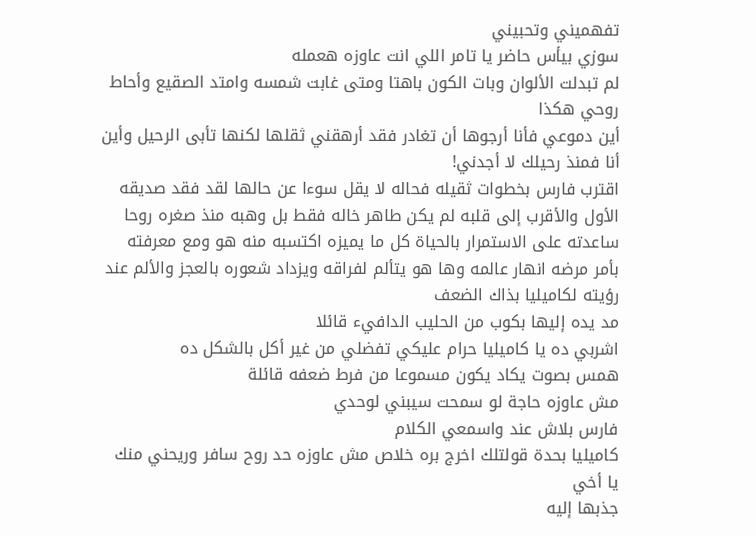تفهميني وتحبيني
سوزي بيأس حاضر يا تامر اللي انت عاوزه هعمله
لم تبدلت الألوان وبات الكون باهتا ومتى غابت شمسه وامتد الصقيع وأحاط روحي هكذا
أين دموعي فأنا أرجوها أن تغادر فقد أرهقني ثقلها لكنها تأبى الرحيل وأين أنا فمنذ رحيلك لا أجدني!
اقترب فارس بخطوات ثقيله فحاله لا يقل سوءا عن حالها لقد فقد صديقه الأول والأقرب إلى قلبه لم يكن طاهر خاله فقط بل وهبه منذ صغره روحا ساعدته على الاستمرار بالحياة كل ما يميزه اكتسبه منه هو ومع معرفته بأمر مرضه انهار عالمه وها هو يتألم لفراقه ويزداد شعوره بالعجز والألم عند رؤيته لكاميليا بذاك الضعف
مد يده إليها بكوب من الحليب الدافيء قائلا
اشربي ده يا كاميليا حرام عليكي تفضلي من غير أكل بالشكل ده
همس بصوت يكاد يكون مسموعا من فرط ضعفه قائلة
مش عاوزه حاجة لو سمحت سيبني لوحدي
فارس بلاش عند واسمعي الكلام
كاميليا بحدة قولتلك اخرج بره خلاص مش عاوزه حد روح سافر وريحني منك يا أخي
جذبها إليه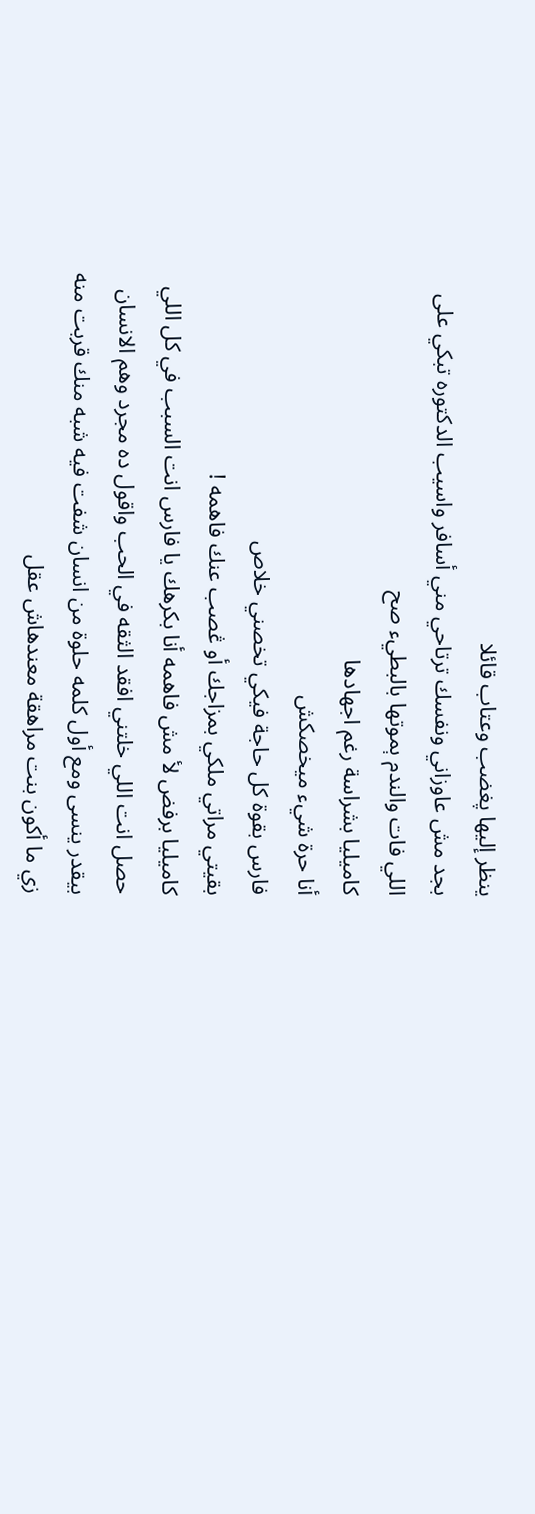ينظر إليها پغضب وعتاب قائلا
بجد مش عاوزاني ونفسك ترتاحي مني أسافر واسيب الدكتوره تبكي على اللي فات والندم ېموتها بالبطيء صح
كاميليا بشراسة رغم اجهادها
أنا حرة شيء ميخصكش
فارس بقوة كل حاجة فيكي تخصني خلاص
بقيتي مراتي ملكي بمزاجك أو ڠصب عنك فاهمه !
كاميليا برفض لأ مش فاهمه أنا بكرهك يا فارس انت السبب في كل اللي حصل انت اللي خلتني افقد الثقه في الحب واقول ده مجرد وهم الانسان بيقدر ينسى ومع أول كلمه حلوة من انسان شفت فيه شبه منك قربت منه زي ما أكون بنت مراهقة معندهاش عقل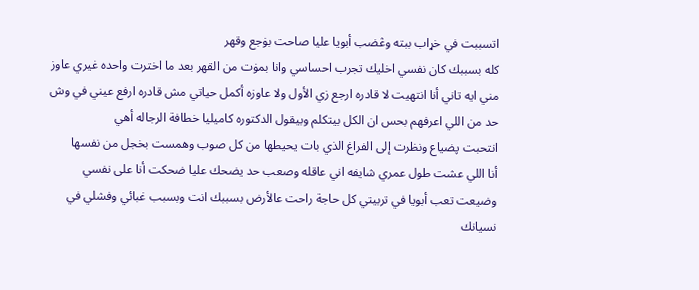اتسببت في خړاب ببته وڠضب أبويا عليا صاحت بۏجع وقهر
كله بسببك كان نفسي اخليك تجرب احساسي وانا بمۏت من القهر بعد ما اخترت واحده غيري عاوز مني ايه تاني أنا انتهيت لا قادره ارجع زي الأول ولا عاوزه أكمل حياتي مش قادره ارفع عيني في وش حد من اللي اعرفهم بحس ان الكل بيتكلم وبيقول الدكتوره كاميليا خطافة الرجاله أهي
انتحبت پضياع ونظرت إلى الفراغ الذي بات يحيطها من كل صوب وهمست بخجل من نفسها
أنا اللي عشت طول عمري شايفه اني عاقله وصعب حد يضحك عليا ضحكت أنا على نفسي وضيعت تعب أبويا في تربيتي كل حاجة راحت عالأرض بسببك انت وبسبب غبائي وفشلي في نسيانك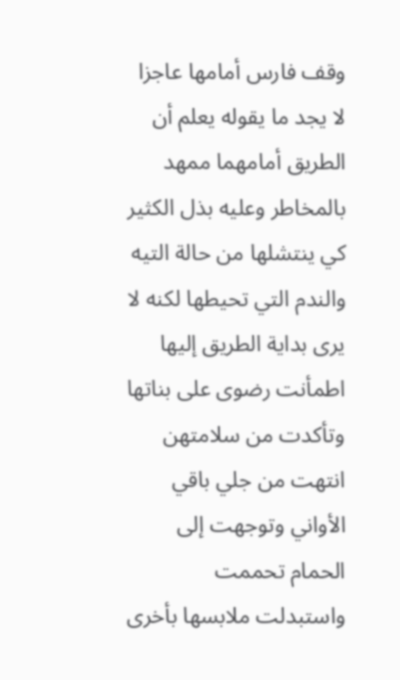وقف فارس أمامها عاجزا لا يجد ما يقوله يعلم أن الطريق أمامهما ممهد بالمخاطر وعليه بذل الكثير كي ينتشلها من حالة التيه والندم التي تحيطها لكنه لا يرى بداية الطريق إليها
اطمأنت رضوى على بناتها وتأكدت من سلامتهن انتهت من جلي باقي الأواني وتوجهت إلى الحمام تحممت واستبدلت ملابسها بأخرى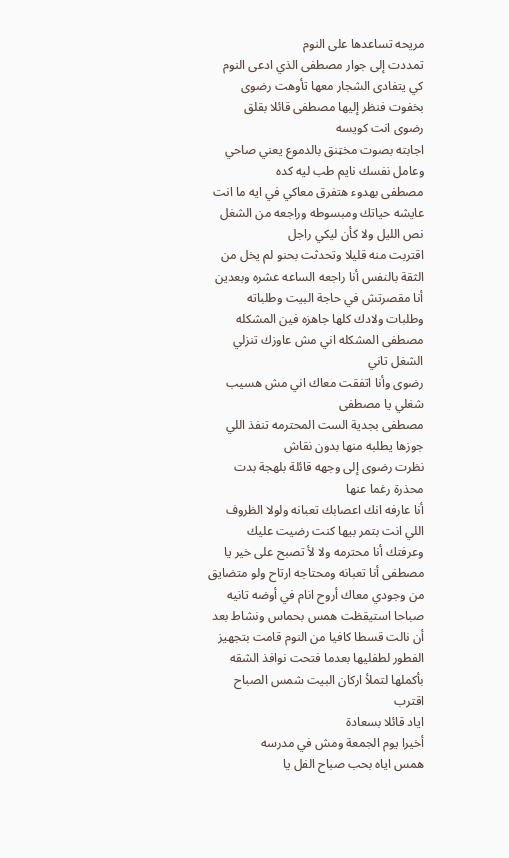مريحه تساعدها على النوم
تمددت إلى جوار مصطفى الذي ادعى النوم كي يتفادى الشجار معها تأوهت رضوى بخفوت فنظر إليها مصطفى قائلا بقلق
رضوى انت كويسه
اجابته بصوت مخټنق بالدموع يعني صاحي وعامل نفسك نايم طب ليه كده
مصطفى بهدوء هتفرق معاكي في ايه ما انت عايشه حياتك ومبسوطه وراجعه من الشغل نص الليل ولا كأن ليكي راجل
اقتربت منه قليلا وتحدثت بحنو لم يخل من الثقة بالنفس أنا راجعه الساعه عشره وبعدين أنا مقصرتش في حاجة البيت وطلباته وطلبات ولادك كلها جاهزه فين المشكله
مصطفى المشكله اني مش عاوزك تنزلي الشغل تاني
رضوى وأنا اتفقت معاك اني مش هسيب شغلي يا مصطفى
مصطفى بجدية الست المحترمه تنفذ اللي جوزها يطلبه منها بدون نقاش
نظرت رضوى إلى وجهه قائلة بلهجة بدت محذرة رغما عنها
أنا عارفه انك اعصابك تعبانه ولولا الظروف اللي انت بتمر بيها كنت رضيت عليك وعرفتك أنا محترمه ولا لأ تصبح على خير يا مصطفى أنا تعبانه ومحتاجه ارتاح ولو متضايق من وجودي معاك أروح انام في أوضه تانيه
صباحا استيقظت همس بحماس ونشاط بعد أن نالت قسطا كافيا من النوم قامت بتجهيز الفطور لطفليها بعدما فتحت نوافذ الشقه بأكملها لتملأ اركان البيت شمس الصباح
اقترب
اياد قائلا بسعادة
أخيرا يوم الجمعة ومش في مدرسه
همس اياه بحب صباح الفل يا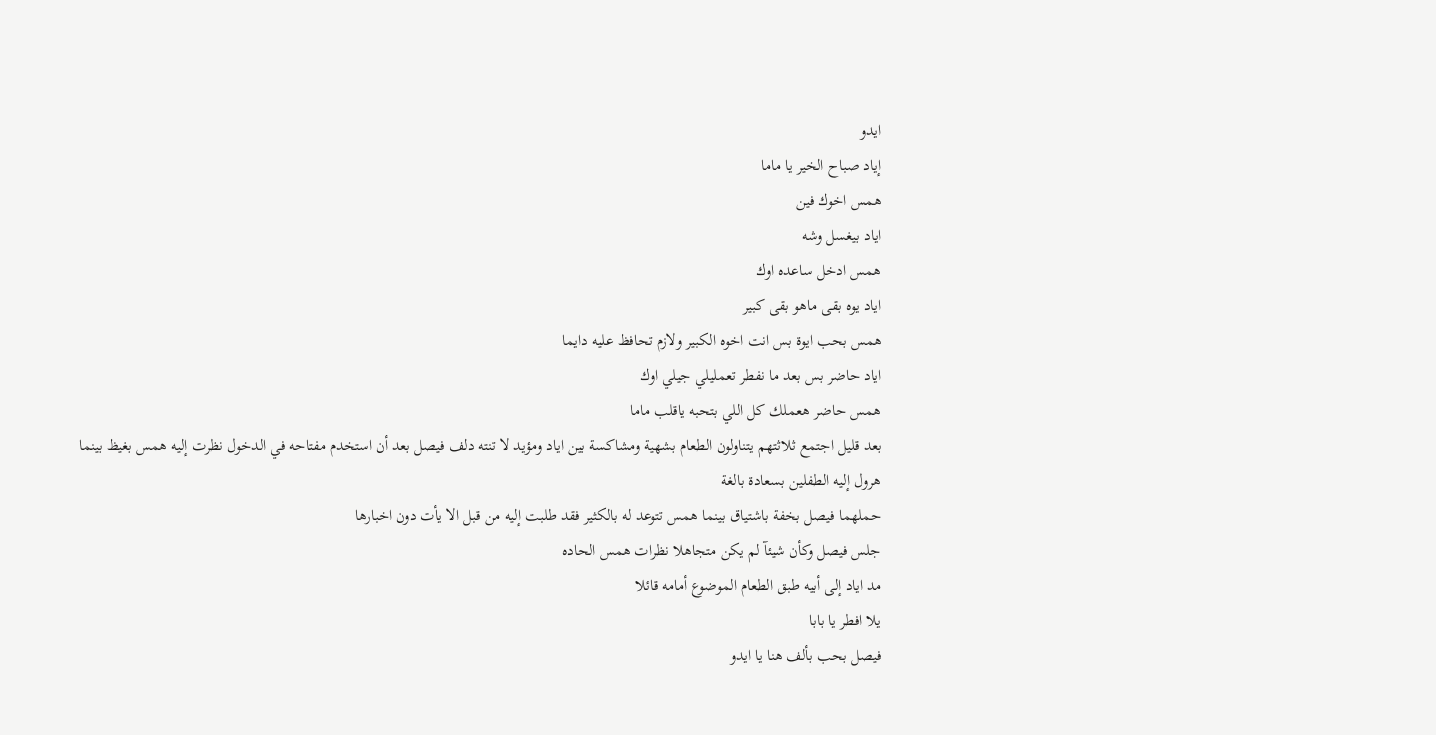ايدو
إياد صباح الخير يا ماما
همس اخوك فين
اياد بيغسل وشه
همس ادخل ساعده اوك
اياد يوه بقى ماهو بقى كبير
همس بحب ايوة بس انت اخوه الكبير ولازم تحافظ عليه دايما
اياد حاضر بس بعد ما نفطر تعمليلي جيلي اوك
همس حاضر هعملك كل اللي بتحبه ياقلب ماما
بعد قليل اجتمع ثلاثتهم يتناولون الطعام بشهية ومشاكسة بين اياد ومؤيد لا تنته دلف فيصل بعد أن استخدم مفتاحه في الدخول نظرت إليه همس بغيظ بينما هرول إليه الطفلين بسعادة بالغة
حملهما فيصل بخفة باشتياق بينما همس تتوعد له بالكثير فقد طلبت إليه من قبل الا يأت دون اخبارها
جلس فيصل وكأن شيئآ لم يكن متجاهلا نظرات همس الحاده
مد اياد إلى أبيه طبق الطعام الموضوع أمامه قائلا
يلا افطر يا بابا
فيصل بحب بألف هنا يا ايدو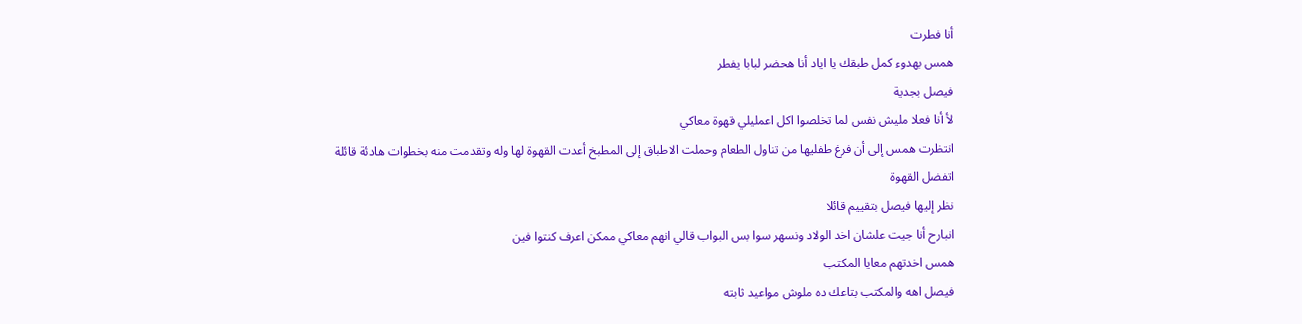أنا فطرت
همس بهدوء كمل طبقك يا اياد أنا هحضر لبابا يفطر
فيصل بجدية
لأ أنا فعلا مليش نفس لما تخلصوا اكل اعمليلي قهوة معاكي
انتظرت همس إلى أن فرغ طفليها من تناول الطعام وحملت الاطباق إلى المطبخ أعدت القهوة لها وله وتقدمت منه بخطوات هادئة قائلة
اتفضل القهوة
نظر إليها فيصل بتقييم قائلا
انبارح أنا جيت علشان اخد الولاد ونسهر سوا بس البواب قالي انهم معاكي ممكن اعرف كنتوا فين
همس اخدتهم معايا المكتب
فيصل اهه والمكتب بتاعك ده ملوش مواعيد ثابته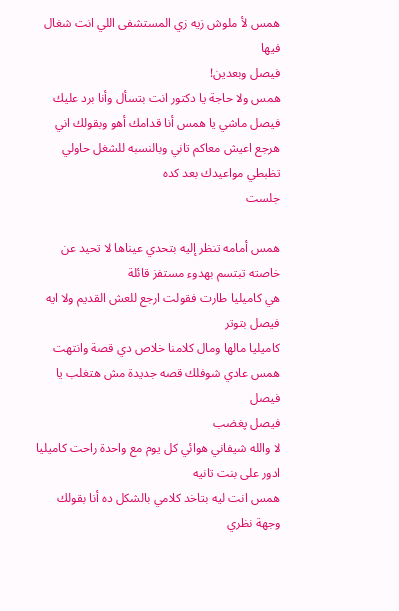همس لأ ملوش زيه زي المستشفى اللي انت شغال فيها
فيصل وبعدين!
همس ولا حاجة يا دكتور انت بتسأل وأنا برد عليك
فيصل ماشي يا همس أنا قدامك أهو وبقولك اني هرجع اعيش معاكم تاني وبالنسبه للشغل حاولي تظبطي مواعيدك بعد كده
جلست

همس أمامه تنظر إليه بتحدي عيناها لا تحيد عن خاصته تبتسم بهدوء مستفز قائلة
هي كاميليا طارت فقولت ارجع للعش القديم ولا ايه
فيصل بتوتر
كاميليا مالها ومال كلامنا خلاص دي قصة وانتهت
همس عادي شوفلك قصه جديدة مش هتغلب يا فيصل
فيصل پغضب
لا والله شيفاني هوائي كل يوم مع واحدة راحت كاميليا ادور على بنت تانيه
همس انت ليه بتاخد كلامي بالشكل ده أنا بقولك وجهة نظري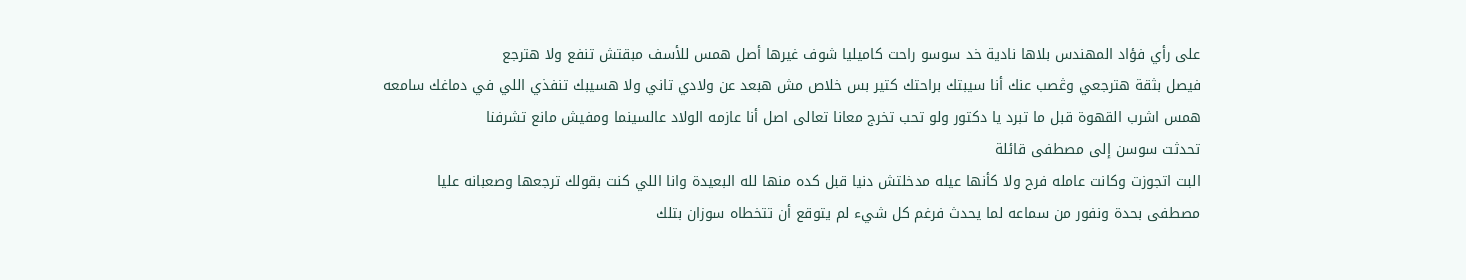على رأي فؤاد المهندس بلاها نادية خد سوسو راحت كاميليا شوف غيرها أصل همس للأسف مبقتش تنفع ولا هترجع
فيصل بثقة هترجعي وڠصب عنك أنا سيبتك براحتك كتير بس خلاص مش هبعد عن ولادي تاني ولا هسيبك تنفذي اللي في دماغك سامعه
همس اشرب القهوة قبل ما تبرد يا دكتور ولو تحب تخرج معانا تعالى اصل أنا عازمه الولاد عالسينما ومفيش مانع تشرفنا
تحدثت سوسن إلى مصطفى قائلة
البت اتجوزت وكانت عامله فرح ولا كأنها عيله مدخلتش دنيا قبل كده منها لله البعيدة وانا اللي كنت بقولك ترجعها وصعبانه عليا
مصطفى بحدة ونفور من سماعه لما يحدث فرغم كل شيء لم يتوقع أن تتخطاه سوزان بتلك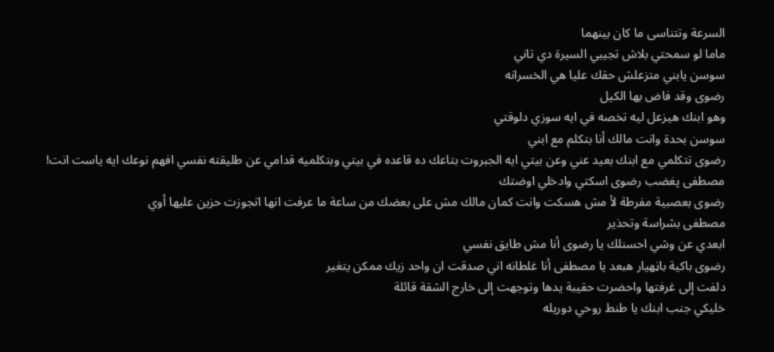السرعة وتتناسى ما كان بينهما
ماما لو سمحتي بلاش تجيبي السيرة دي تاني
سوسن يابني متزعلش حقك عليا هي الخسرانه
رضوى وقد فاض بها الكيل
وهو ابنك هيزعل ليه تخصه في ايه سوزي دلوقتي
سوسن بحدة وانت مالك أنا بتكلم مع ابني
رضوى تتكلمي مع ابنك بعيد عني وعن بيتي ايه الجبروت بتاعك ده قاعده في بيتي وبتكلميه قدامي عن طليقته نفسي افهم نوعك ايه ياست انت!
مصطفى پغضب رضوى اسكتي وادخلي اوضتك
رضوى بعصبية مفرطة لأ مش هسكت وانت كمان مالك مش على بعضك من ساعة ما عرفت انها اتجوزت حزين عليها أوي
مصطفى بشراسة وتحذير
ابعدي عن وشي احسنلك يا رضوى أنا مش طايق نفسي
رضوى باكية باڼهيار هبعد يا مصطفى أنا غلطانه اني صدقت ان واحد زيك ممكن يتغير
دلفت إلى غرفتها واحضرت حقيبة يدها وتوجهت إلى خارج الشقة قائلة
خليكي جنب ابنك يا طنط روحي دوريله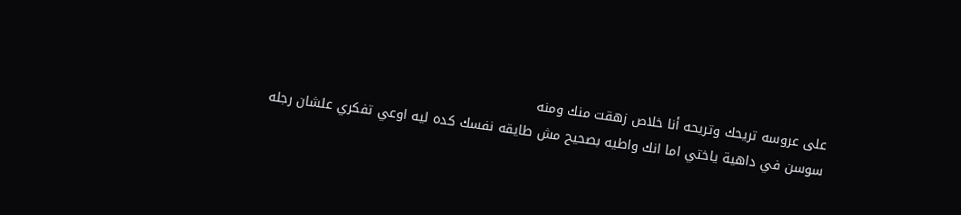على عروسه تريحك وتريحه أنا خلاص زهقت منك ومنه
سوسن في داهية ياختي اما انك واطيه بصحيح مش طايقه نفسك كده ليه اوعي تفكري علشان رجله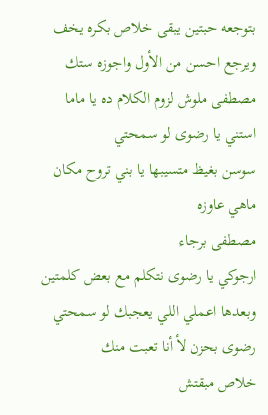بتوجعه حبتين يبقى خلاص بكره يخف ويرجع احسن من الأول واجوزه ستك
مصطفى ملوش لزوم الكلام ده يا ماما استني يا رضوى لو سمحتي
سوسن بغيظ متسيبها يا بني تروح مكان ماهي عاوزه
مصطفى برجاء
ارجوكي يا رضوى نتكلم مع بعض كلمتين وبعدها اعملي اللي يعجبك لو سمحتي
رضوى بحزن لأ أنا تعبت منك
خلاص مبقتش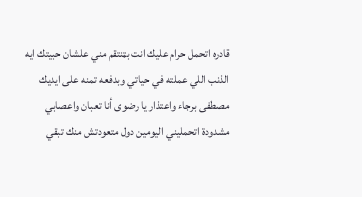قادره اتحمل حرام عليك انت بټنتقم مني علشان حبيتك ايه الذنب اللي عملته في حياتي وبدفعه تمنه على ايديك
مصطفى برجاء واعتذار يا رضوى أنا تعبان واعصابي مشدودة اتحمليني اليومين دول متعودتش منك تبقي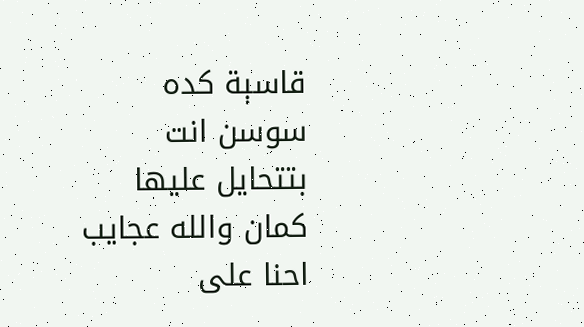قاسېة كده
سوسن انت بتتحايل عليها كمان والله عجايب احنا على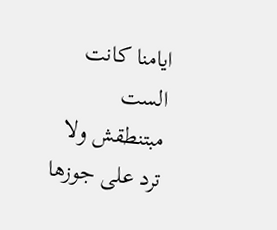ايامنا كانت الست مبتنطقش ولا ترد على جوزها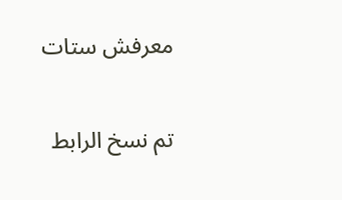معرفش ستات


تم نسخ الرابط